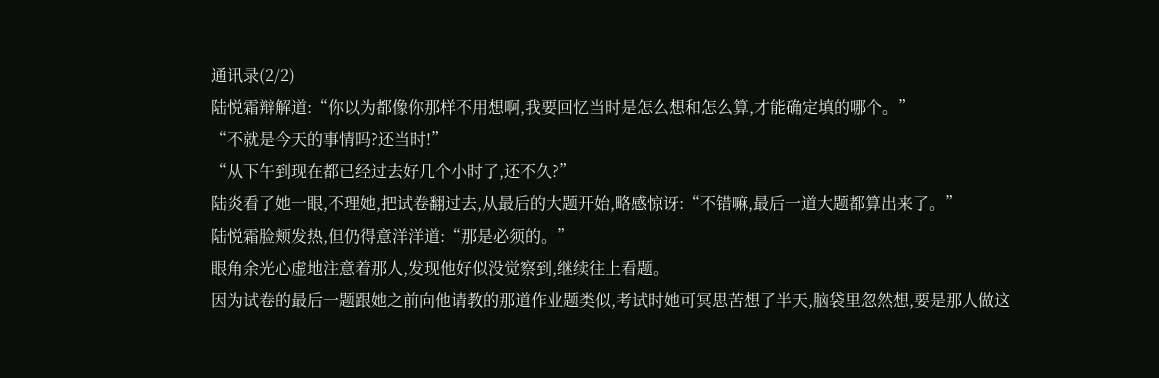通讯录(2/2)
陆悦霜辩解道:“你以为都像你那样不用想啊,我要回忆当时是怎么想和怎么算,才能确定填的哪个。”
“不就是今天的事情吗?还当时!”
“从下午到现在都已经过去好几个小时了,还不久?”
陆炎看了她一眼,不理她,把试卷翻过去,从最后的大题开始,略感惊讶:“不错嘛,最后一道大题都算出来了。”
陆悦霜脸颊发热,但仍得意洋洋道:“那是必须的。”
眼角余光心虚地注意着那人,发现他好似没觉察到,继续往上看题。
因为试卷的最后一题跟她之前向他请教的那道作业题类似,考试时她可冥思苦想了半天,脑袋里忽然想,要是那人做这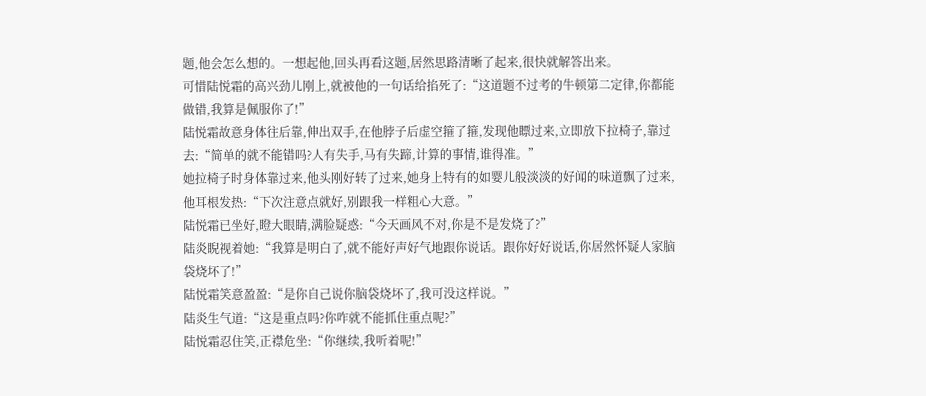题,他会怎么想的。一想起他,回头再看这题,居然思路清晰了起来,很快就解答出来。
可惜陆悦霜的高兴劲儿刚上,就被他的一句话给掐死了:“这道题不过考的牛顿第二定律,你都能做错,我算是佩服你了!”
陆悦霜故意身体往后靠,伸出双手,在他脖子后虚空箍了箍,发现他瞟过来,立即放下拉椅子,靠过去:“简单的就不能错吗?人有失手,马有失蹄,计算的事情,谁得准。”
她拉椅子时身体靠过来,他头刚好转了过来,她身上特有的如婴儿般淡淡的好闻的味道飘了过来,他耳根发热:“下次注意点就好,别跟我一样粗心大意。”
陆悦霜已坐好,瞪大眼睛,满脸疑惑:“今天画风不对,你是不是发烧了?”
陆炎睨视着她:“我算是明白了,就不能好声好气地跟你说话。跟你好好说话,你居然怀疑人家脑袋烧坏了!”
陆悦霜笑意盈盈:“是你自己说你脑袋烧坏了,我可没这样说。”
陆炎生气道:“这是重点吗?你咋就不能抓住重点呢?”
陆悦霜忍住笑,正襟危坐:“你继续,我听着呢!”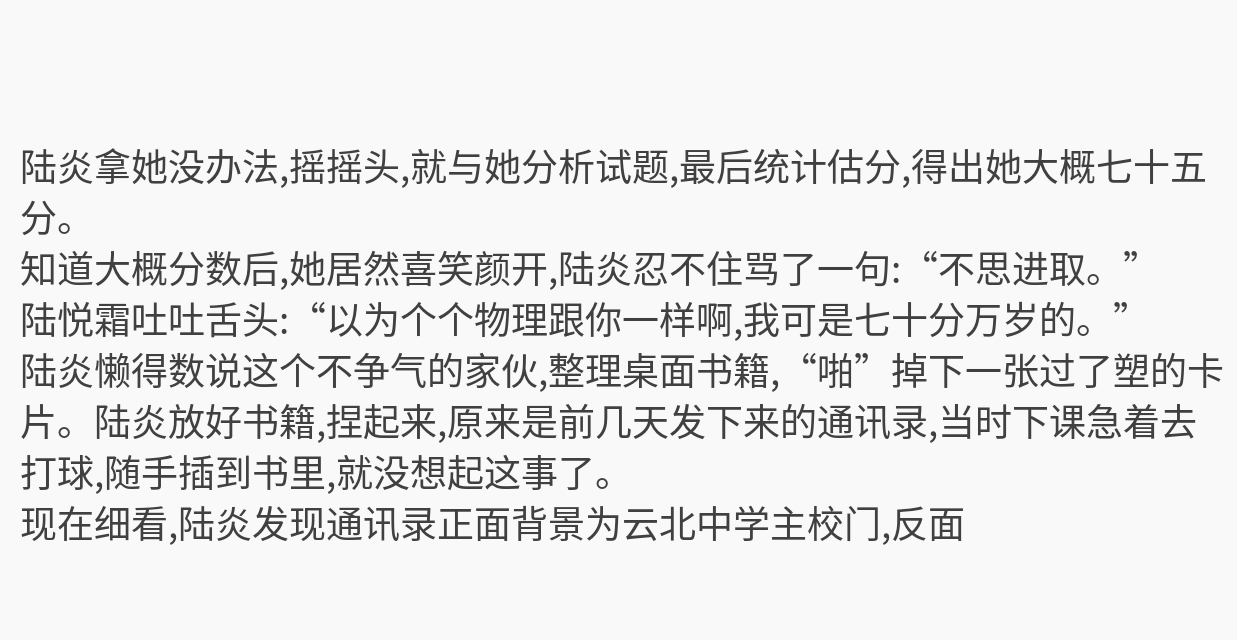陆炎拿她没办法,摇摇头,就与她分析试题,最后统计估分,得出她大概七十五分。
知道大概分数后,她居然喜笑颜开,陆炎忍不住骂了一句:“不思进取。”
陆悦霜吐吐舌头:“以为个个物理跟你一样啊,我可是七十分万岁的。”
陆炎懒得数说这个不争气的家伙,整理桌面书籍,“啪”掉下一张过了塑的卡片。陆炎放好书籍,捏起来,原来是前几天发下来的通讯录,当时下课急着去打球,随手插到书里,就没想起这事了。
现在细看,陆炎发现通讯录正面背景为云北中学主校门,反面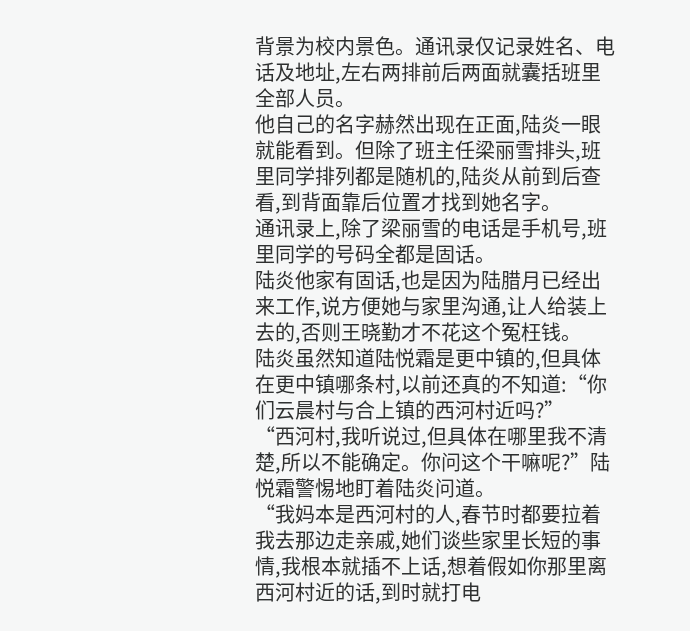背景为校内景色。通讯录仅记录姓名、电话及地址,左右两排前后两面就囊括班里全部人员。
他自己的名字赫然出现在正面,陆炎一眼就能看到。但除了班主任梁丽雪排头,班里同学排列都是随机的,陆炎从前到后查看,到背面靠后位置才找到她名字。
通讯录上,除了梁丽雪的电话是手机号,班里同学的号码全都是固话。
陆炎他家有固话,也是因为陆腊月已经出来工作,说方便她与家里沟通,让人给装上去的,否则王晓勤才不花这个冤枉钱。
陆炎虽然知道陆悦霜是更中镇的,但具体在更中镇哪条村,以前还真的不知道:“你们云晨村与合上镇的西河村近吗?”
“西河村,我听说过,但具体在哪里我不清楚,所以不能确定。你问这个干嘛呢?”陆悦霜警惕地盯着陆炎问道。
“我妈本是西河村的人,春节时都要拉着我去那边走亲戚,她们谈些家里长短的事情,我根本就插不上话,想着假如你那里离西河村近的话,到时就打电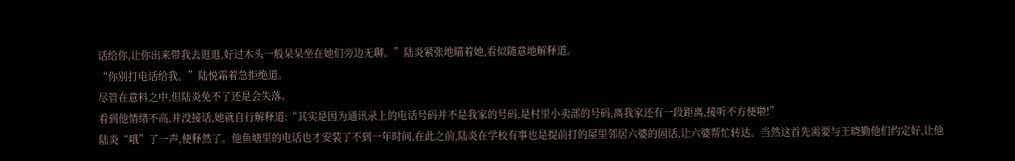话给你,让你出来带我去逛逛,好过木头一般呆呆坐在她们旁边无聊。”陆炎紧张地瞄着她,看似随意地解释道。
“你别打电话给我。”陆悦霜着急拒绝道。
尽管在意料之中,但陆炎免不了还是会失落。
看到他情绪不高,并没接话,她就自行解释道:“其实是因为通讯录上的电话号码并不是我家的号码,是村里小卖部的号码,离我家还有一段距离,接听不方便啦!”
陆炎“哦”了一声,便释然了。他鱼塘里的电话也才安装了不到一年时间,在此之前,陆炎在学校有事也是提前打的屋里邻居六婆的固话,让六婆帮忙转达。当然这首先需要与王晓勤他们约定好,让他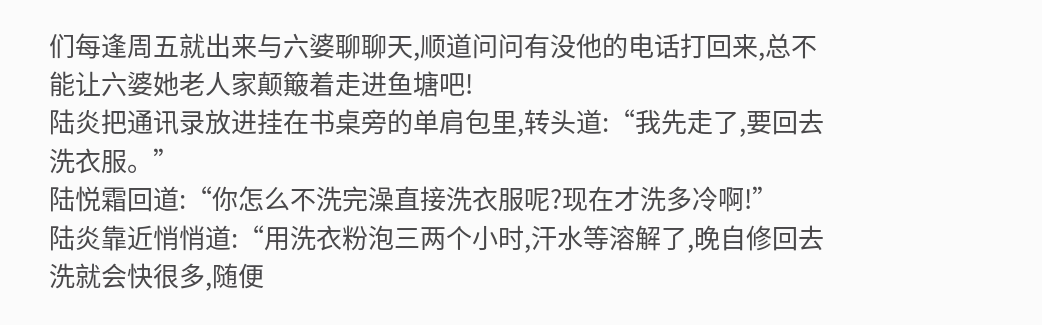们每逢周五就出来与六婆聊聊天,顺道问问有没他的电话打回来,总不能让六婆她老人家颠簸着走进鱼塘吧!
陆炎把通讯录放进挂在书桌旁的单肩包里,转头道:“我先走了,要回去洗衣服。”
陆悦霜回道:“你怎么不洗完澡直接洗衣服呢?现在才洗多冷啊!”
陆炎靠近悄悄道:“用洗衣粉泡三两个小时,汗水等溶解了,晚自修回去洗就会快很多,随便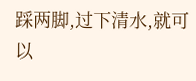踩两脚,过下清水,就可以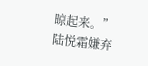晾起来。”
陆悦霜嫌弃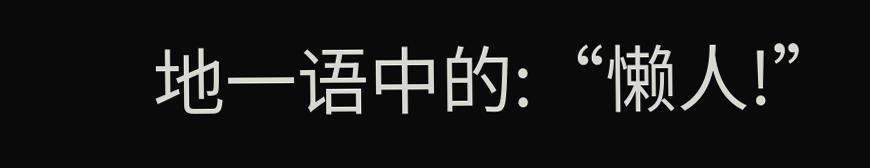地一语中的:“懒人!”